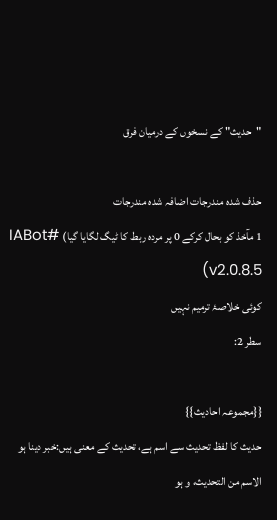"حدیث" کے نسخوں کے درمیان فرق

حذف شدہ مندرجات اضافہ شدہ مندرجات
1 مآخذ کو بحال کرکے 0 پر مردہ ربط کا ٹیگ لگایا گیا) #IABot (v2.0.8.5
کوئی خلاصۂ ترمیم نہیں
سطر 2:

{{مجموعہ احادیث}}
حدیث کا لفظ تحدیث سے اسم ہے، تحدیث کے معنی ہیں:خبر دینا ہو الاسم من التحدیث، و ہو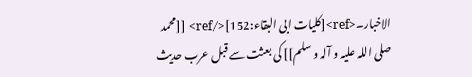الاخبار۔<ref>[کلیات ابی البقاء:152]</ref> [[محمد صلی اللہ علیہ و آلہ و سلم]] کی بعثت سے قبل عرب حدیث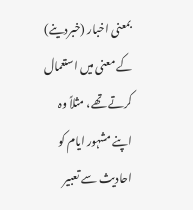بمعنی اخبار (خبردینے) کے معنی میں استعمال کرتے تھے، مثلاً وہ اپنے مشہور ایام کو احادیث سے تعبیر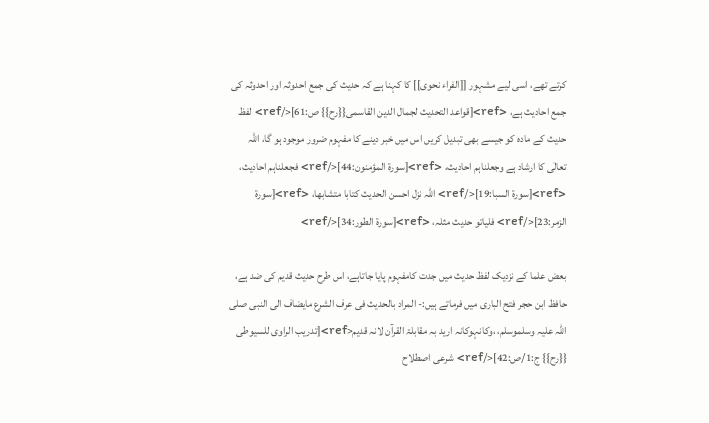کرتے تھے، اسی لیے مشہور [[الفراء نحوی]] کا کہنا ہے کہ حدیث کی جمع احدوثہ اور احدوثہ کی جمع احادیث ہے، <ref>[قواعد التحدیث لجمال الدین القاسمی{{رح}} ص:61]</ref> لفظ حدیث کے مادہ کو جیسے بھی تبدیل کریں اس میں خبر دینے کا مفہوم ضرور موجود ہو گا، اللہ تعالٰی کا ارشاد ہے وجعلناہم احادیث، <ref>[سورۃ المؤمنون:44]</ref> فجعلناہم احادیث، <ref>[سورۃ السبا:19]</ref> اللہ نزل احسن الحدیث کتابا متشابھا، <ref>[سورۃ الزمر:23]</ref> فلیاتو حدیث مثلہ، <ref>[سورۃ الطور:34]</ref>

بعض علما کے نزدیک لفظ حدیث میں جدت کامفہوم پایا جاتاہے، اس طرح حدیث قدیم کی ضد ہے، حافظ ابن حجر فتح الباری میں فرماتے ہیں:- المراد بالحدیث فی عرف الشرع مایضاف الی النبی صلی اللہ علیہ وسلموسلم، ،وکانہوکانہ ارید بہ مقابلۃ القرآن لانہ قدیم<ref>[تدریب الراوی للسیوطی {{رح}} ج:1/ص:42]</ref> شرعی اصطلاح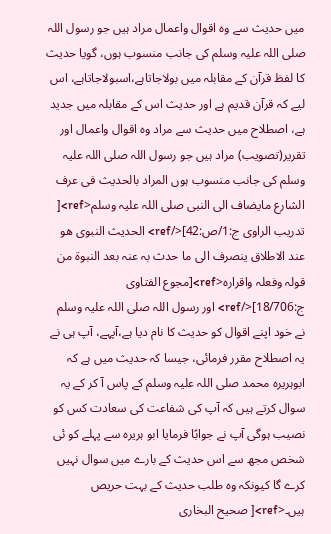میں حدیث سے وہ اقوال واعمال مراد ہیں جو رسول اللہ صلی اللہ علیہ وسلم کی جانب منسوب ہوں، گویا حدیث کا لفظ قرآن کے مقابلہ میں بولاجاتاہے،اسبولاجاتاہے، اس لیے کہ قرآن قدیم ہے اور حدیث اس کے مقابلہ میں جدید ہے، اصطلاح میں حدیث سے مراد وہ اقوال واعمال اور تقریر(تصویب) مراد ہیں جو رسول اللہ صلی اللہ علیہ وسلم کی جانب منسوب ہوں المراد بالحدیث فی عرف الشارع مایضاف الی النبی صلی اللہ علیہ وسلم<ref>[ تدریب الراوی ج:1/ص:42]</ref> الحدیث النبوی ھو عند الاطلاق ینصرف الی ما حدث بہ عنہ بعد النبوۃ من قولہ وفعلہ واقرارہ<ref>[مجوع الفتاوی ج:18/706]</ref> اور رسول اللہ صلی اللہ علیہ وسلم نے خود اپنے اقوال کو حدیث کا نام دیا ہے،آپہے، آپ ہی نے یہ اصطلاح مقرر فرمائی، جیسا کہ حدیث میں ہے کہ ابوہریرہ محمد صلی اللہ علیہ وسلم کے پاس آ کر کے یہ سوال کرتے ہیں کہ آپ کی شفاعت کی سعادت کس کو نصیب ہوگی آپ نے جوابًا فرمایا ابو ہریرہ سے پہلے کو ئی شخص مجھ سے اس حدیث کے بارے میں سوال نہیں کرے گا کیونکہ وہ طلب حدیث کے بہت حریص ہیں۔<ref>[ صحیح البخاری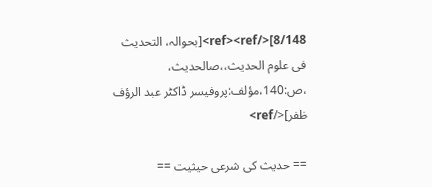8/148]</ref><ref>[بحوالہ، التحدیث فی علوم الحدیث،،صالحدیث، ،ص:140،مؤلف:پروفیسر ڈاکٹر عبد الرؤف ظفر]</ref>

== حدیث کی شرعی حیثیت ==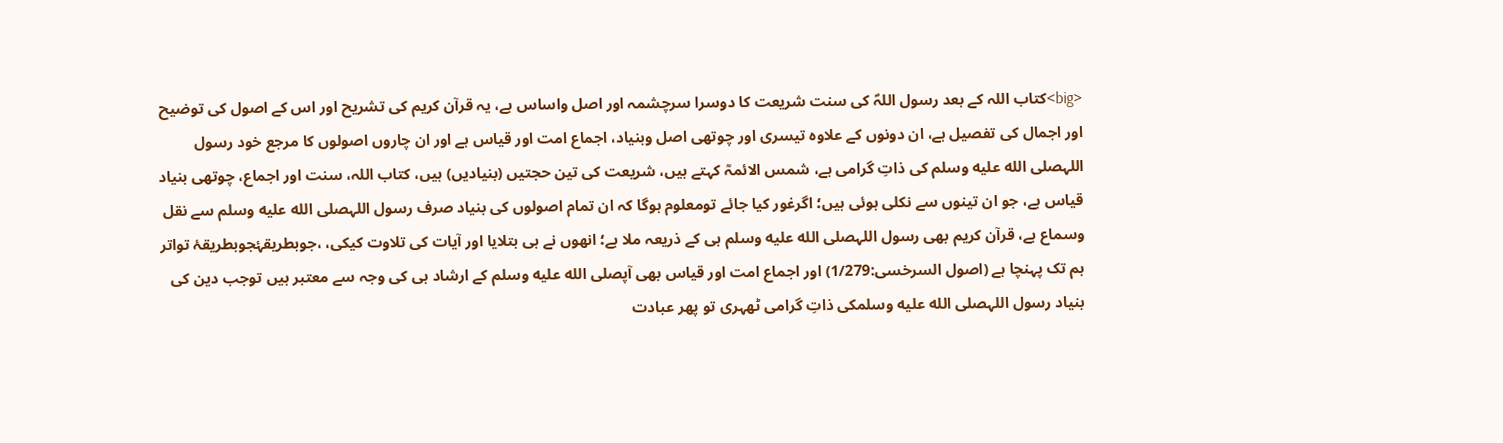<big>کتاب اللہ کے بعد رسول اللہؐ کی سنت شریعت کا دوسرا سرچشمہ اور اصل واساس ہے، یہ قرآن کریم کی تشریح اور اس کے اصول کی توضیح اور اجمال کی تفصیل ہے، ان دونوں کے علاوہ تیسری اور چوتھی اصل وبنیاد، اجماع امت اور قیاس ہے اور ان چاروں اصولوں کا مرجع خود رسول اللہصلى الله عليه وسلم کی ذاتِ گرامی ہے، شمس الائمہؒ کہتے ہیں، شریعت کی تین حجتیں (بنیادیں) ہیں، کتاب اللہ، سنت اور اجماع، چوتھی بنیاد قیاس ہے، جو ان تینوں سے نکلی ہوئی ہیں؛ اگرغور کیا جائے تومعلوم ہوگا کہ ان تمام اصولوں کی بنیاد صرف رسول اللہصلى الله عليه وسلم سے نقل وسماع ہے، قرآن کریم بھی رسول اللہصلى الله عليه وسلم ہی کے ذریعہ ملا ہے؛ انھوں نے ہی بتلایا اور آیات کی تلاوت کیکی، ،جوبطریقۂجوبطریقۂ تواتر ہم تک پہنچا ہے (اصول السرخسی:1/279) اور اجماع امت اور قیاس بھی آپصلى الله عليه وسلم کے ارشاد ہی کی وجہ سے معتبر ہیں توجب دین کی بنیاد رسول اللہصلى الله عليه وسلمکی ذاتِ گرامی ٹھہری تو پھر عبادت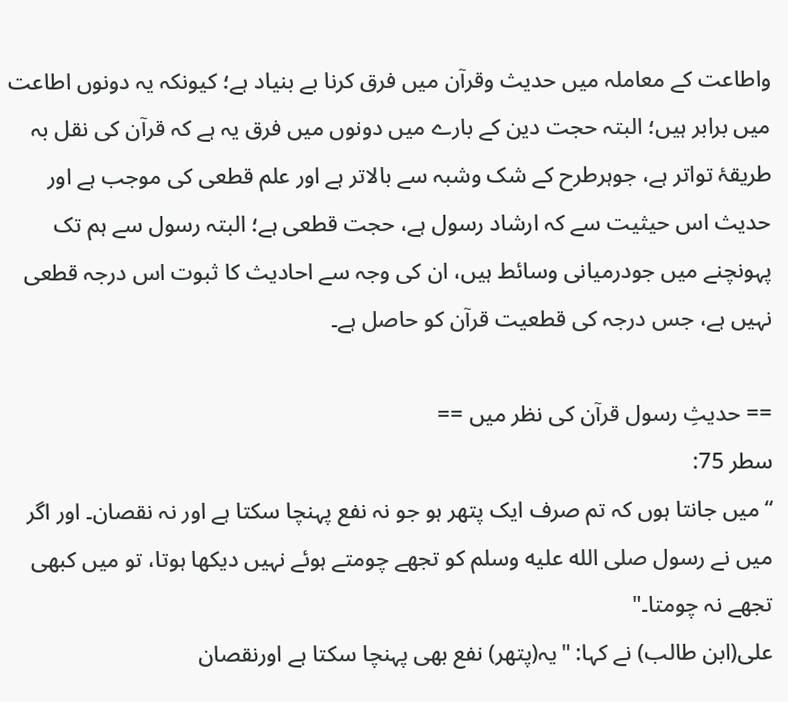واطاعت کے معاملہ میں حدیث وقرآن میں فرق کرنا بے بنیاد ہے؛ کیونکہ یہ دونوں اطاعت میں برابر ہیں؛ البتہ حجت دین کے بارے میں دونوں میں فرق یہ ہے کہ قرآن کی نقل بہ طریقۂ تواتر ہے، جوہرطرح کے شک وشبہ سے بالاتر ہے اور علم قطعی کی موجب ہے اور حدیث اس حیثیت سے کہ ارشاد رسول ہے، حجت قطعی ہے؛ البتہ رسول سے ہم تک پہونچنے میں جودرمیانی وسائط ہیں، ان کی وجہ سے احادیث کا ثبوت اس درجہ قطعی نہیں ہے، جس درجہ کی قطعیت قرآن کو حاصل ہے۔

== حدیثِ رسول قرآن کی نظر میں ==
سطر 75:
“میں جانتا ہوں کہ تم صرف ایک پتھر ہو جو نہ نفع پہنچا سکتا ہے اور نہ نقصان۔ اور اگر میں نے رسول صلى الله عليه وسلم کو تجھے چومتے ہوئے نہیں دیکھا ہوتا، تو میں کبھی تجھے نہ چومتا۔"
علی(ابن طالب) نے کہا: "یہ(پتھر) نفع بھی پہنچا سکتا ہے اورنقصان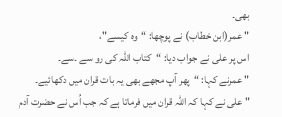بھی۔
" عمر(ابن خطاب) نے پوچھا: “وہ کیسے"،
اس پر علی نے جواب دیا: “کتاب اللہ کی رو سے ۔سے۔
" عمرنے کہا: “پھر آپ مجھے بھی یہ بات قران میں دکھائیے۔
" علی نے کہا کہ اللہ قران میں فرماتا ہے کہ جب اُس نے حضرت آدم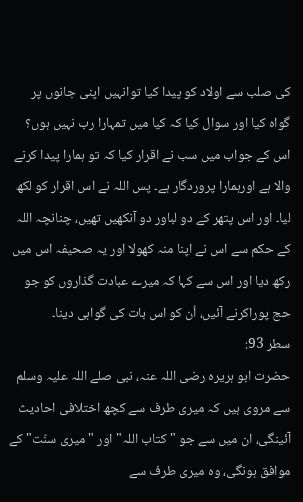کی صلب سے اولاد کو پیدا کیا توانہیں اپنی جانوں پر گواہ کیا اور سوال کیا کہ کیا میں تمہارا رب نہیں ہوں؟ اس کے جواب میں سب نے اقرار کیا کہ تو ہمارا پیدا کرنے والا ہے اورہمارا پروردگار ہے۔ پس اللہ نے اس اقرار کو لکھ لیا۔ اور اس پتھر کے دو لباور دو آنکھیں تھیں، چنانچہ اللہ کے حکم سے اس نے اپنا منہ کھولا اور یہ صحیفہ اس میں رکھ دیا اور اس سے کہا کہ میرے عبادت گذاروں کو جو حج پوراکرنے آئیں، اُن کو اس بات کی گواہی دینا۔
سطر 93:
حضرت ابو ہریرہ رضی اللہ عنہ، نبی صلے اللہ علیہ وسلم سے مروی ہیں کہ میری طرف سے کچھ اختلافی احادیث آئینگی، ان میں سے جو "کتاب اللہ" اور "میری سنّت" کے موافق ہونگی، وہ میری طرف سے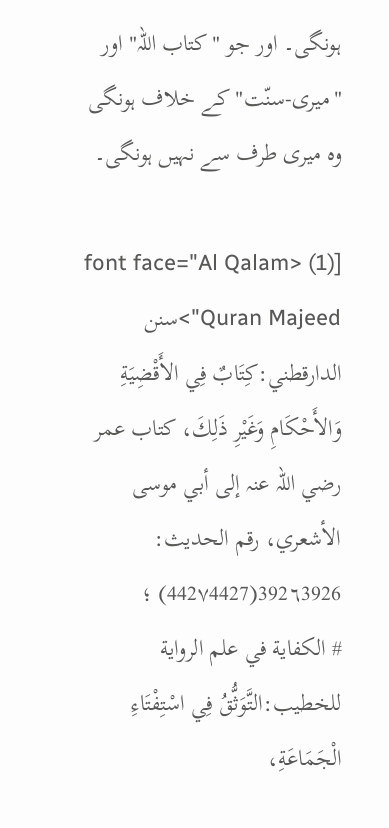ہونگی۔ اور جو "کتاب اللہ" اور "میری-سنّت" کے خلاف ہونگی وہ میری طرف سے نہیں ہونگی۔

[(1) <font face="Al Qalam Quran Majeed">سنن الدارقطني:كِتَابٌ فِي الأَقْضِيَةِ وَالأَحْكَامِ وَغَيْرِ ذَلِكَ، كتاب عمر رضي اللہ عنہ إلى أبي موسى الأشعري، رقم الحديث: 392٦3926(442٧4427) ؛
# الكفاية في علم الرواية للخطيب:التَّوَثُّقُ فِي اسْتِفْتَاءِ الْجَمَاعَةِ،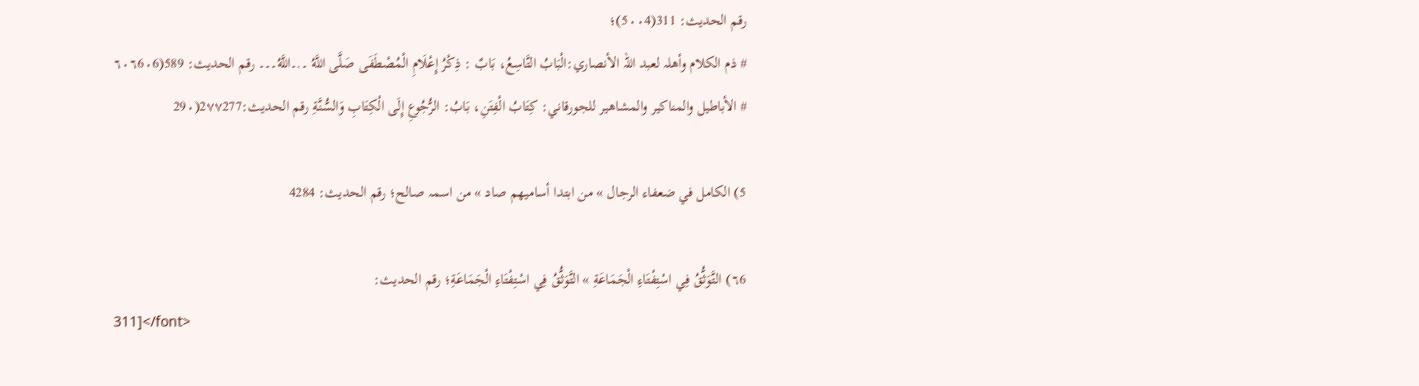رقم الحديث: 311(5٠٠4)؛
# ذم الكلام وأهلہ لعبد اللہ الأنصاري:الْبَابُ التَّاسِعُ، بَابٌ : ذِكْرُ إِعْلَامِ الْمُصْطَفَى صَلَّى اللَّهُ ۔.۔اللَّهُ۔۔۔ رقم الحديث: 589(٦٠٦6٠6
# الأباطيل والمناكير والمشاهير للجورقاني: كِتَابُ الْفِتَنِ، بَابُ: الرُّجُوعِ إِلَى الْكِتَابِ وَالسُّنَّةِ رقم الحديث:2٧٧277(29٠

5) الكامل في ضعفاء الرجال » من ابتدا أساميهم صاد » من اسمہ صالح؛ رقم الحديث: 4284

٦6) التَّوَثُّقُ فِي اسْتِفْتَاءِ الْجَمَاعَةِ » التَّوَثُّقُ فِي اسْتِفْتَاءِ الْجَمَاعَةِ؛ رقم الحديث:
311]</font>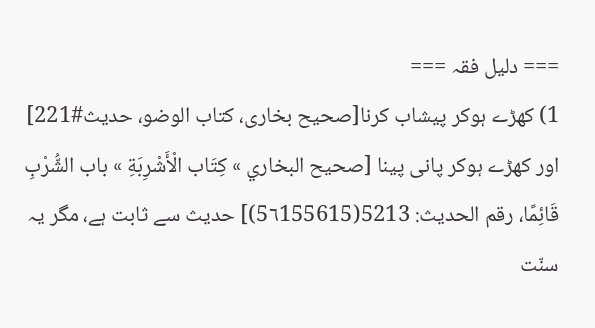=== دلیل فقہ ===
1) کھڑے ہوکر پیشاب کرنا[صحیح بخاری، کتاب الوضو، حدیث#221] اور کھڑے ہوکر پانی پینا [صحيح البخاري » كِتَاب الْأَشْرِبَةِ » باب الشُّرْبِ قَائِمًا، رقم الحديث: 5213(5٦155615)] حدیث سے ثابت ہے، مگر یہ سنّت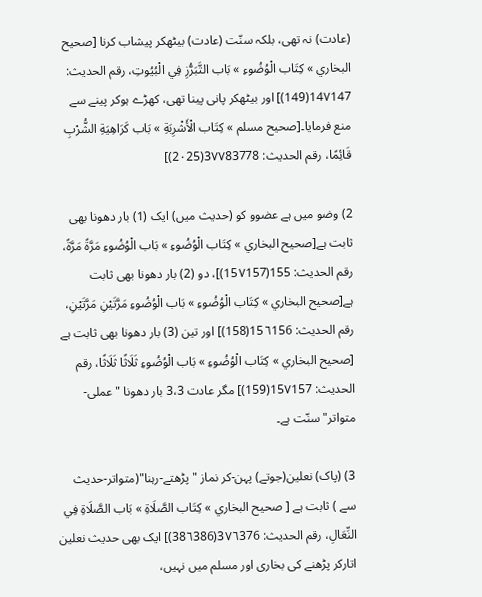(عادت) نہ تھی، بلکہ سنّت (عادت) بیٹھکر پیشاب کرنا [صحيح البخاري » كِتَاب الْوُضُوءِ » بَاب التَّبَرُّزِ فِي الْبُيُوتِ، رقم الحديث: 14٧147(149)] اور بیٹھکر پانی پینا تھی، کھڑے ہوکر پینے سے منع فرمایا۔[صحيح مسلم » كِتَاب الْأَشْرِبَةِ » بَاب كَرَاهِيَةِ الشُّرْبِ قَائِمًا، رقم الحديث: 3٧٧83778(2٠25)]

2) وضو میں ہے عضوو کو (حدیث میں) ایک (1) بار دھونا بھی ثابت ہے[صحيح البخاري » كِتَاب الْوُضُوءِ » بَاب الْوُضُوءِ مَرَّةً مَرَّةً، رقم الحديث: 155(15٧157)]، دو (2) بار دھونا بھی ثابت ہے[صحيح البخاري » كِتَاب الْوُضُوءِ » بَاب الْوُضُوءِ مَرَّتَيْنِ مَرَّتَيْنِ، رقم الحديث: 15٦156(158)] اور تین (3) بار دھونا بھی ثابت ہے [صحيح البخاري » كِتَاب الْوُضُوءِ » بَاب الْوُضُوءِ ثَلَاثًا ثَلَاثًا، رقم الحديث: 15٧157(159)] مگر عادت 3،3 بار دھونا "عملی-متواتر" سنّت ہے۔

3) (پاک) نعلین(جوتے) پہن-کر نماز "پڑھتے-رہنا"(متواتر-حدیث سے ) ثابت ہے [ صحيح البخاري » كِتَاب الصَّلَاةِ » بَاب الصَّلَاةِ فِي النِّعَالِ، رقم الحديث: 3٧٦376(38٦386)] ایک بھی حدیث نعلین اتارکر پڑھنے کی بخاری اور مسلم میں نہیں،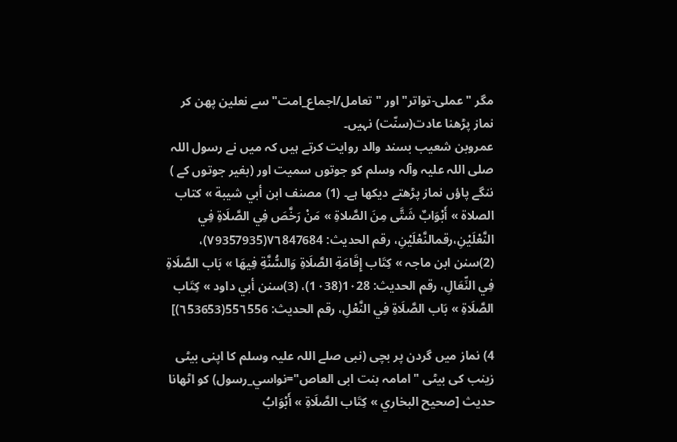مگر "عملی-تواتر" اور "تعامل/اجماع_امت" سے نعلین پھن کر نماز پڑھنا عادت(سنّت) نہیں۔
عمروبن شعیب بسند والد روایت کرتے ہیں کہ میں نے رسول اللہ صلی اللہ علیہ وآلہ وسلم کو جوتوں سمیت اور (بغیر جوتوں کے ) ننگے پاؤں نماز پڑھتے دیکھا ہے۔ (1) مصنف ابن أبي شيبة » كتاب الصلاة » أَبْوَابٌ شَتَّى مِنَ الصَّلاةِ » مَنْ رَخَّصَ فِي الصَّلَاةِ فِي النَّعْلَيْنِ،رقمالنَّعْلَيْنِ، رقم الحديث: ٧٦847684(٧9357935)، (2)سنن ابن ماجہ » كِتَاب إِقَامَةِ الصَّلَاةِ وَالسُّنَّةِ فِيهَا » بَاب الصَّلَاةِ فِي النِّعَالِ، رقم الحديث: 1٠28(1٠38)، (3)سنن أبي داود » كِتَاب الصَّلَاةِ » بَاب الصَّلَاةِ فِي النَّعْلِ، رقم الحديث: 55٦556(٦53653)]

4) نماز میں گردن پر بچی (نبی صلے اللہ علیہ وسلم کا اپنی بیٹی زینب کی بیٹی "امامہ بنت ابی العاص"=نواسي_رسول) کو اٹھانا حدیث [صحيح البخاري » كِتَاب الصَّلَاةِ » أَبْوَابُ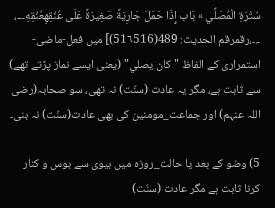سُتْرَةِ الْمُصَلِّي » بَاب إِذَا حَمَلَ جَارِيَةً صَغِيرَةً عَلَى عُنُقِهِعُنُقِهِ۔۔۔، ۔.۔،رقمرقم الحديث: 489(51٦516)] میں فعل-ماضی-استمراری کے الفاظ "كان يصلي" (یعنی ایسے نماز پڑتے تھے) سے ثابت ہے، مگر یہ عادت (سنّت) نہ تھی، سو صحابہ(رضی اللہ عنہم) اور جماعت_مومنین کی بھی عادت(سنّت) نہ بنی۔

5) وضو کے بعد یا حالت_روزہ میں بیوی سے بوس و کنار کرنا ثابت ہے مگر عادت (سنّت)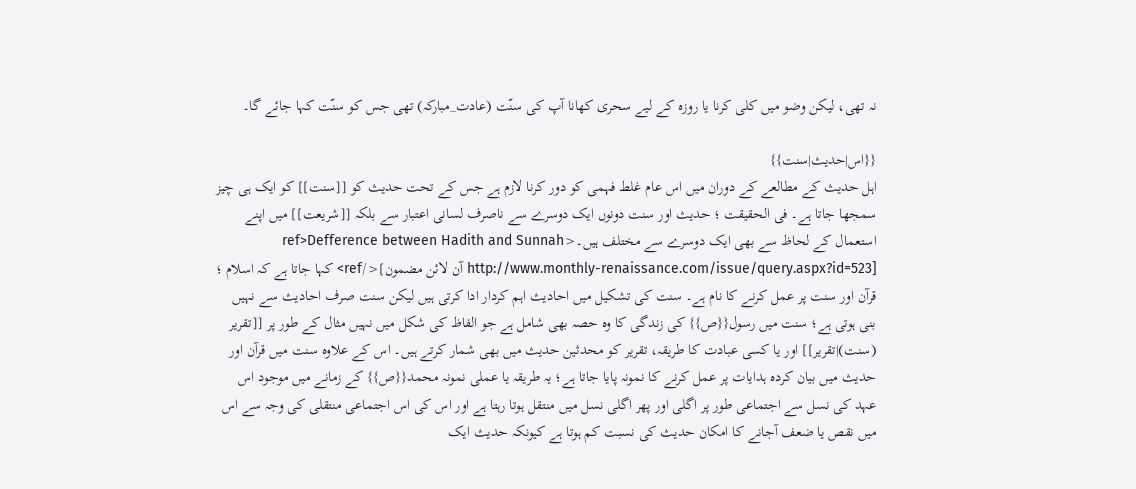نہ تھی، لیکن وضو میں کلی کرنا یا روزہ کے لیے سحری کھانا آپ کی سنّت (عادت_مبارکہ) تھی جس کو سنّت کہا جائے گا۔

{{اس|حدیث|سنت}}
اہل حدیث کے مطالعے کے دوران میں اس عام غلط فہمی کو دور کرنا لازم ہے جس کے تحت حدیث کو [[سنت]] کو ایک ہی چیز سمجھا جاتا ہے۔ فی الحقیقت ؛ حدیث اور سنت دونوں ایک دوسرے سے ناصرف لسانی اعتبار سے بلکہ [[شریعت]] میں اپنے استعمال کے لحاظ سے بھی ایک دوسرے سے مختلف ہیں۔<ref>Defference between Hadith and Sunnah [http://www.monthly-renaissance.com/issue/query.aspx?id=523 آن لائن مضمون]</ref> کہا جاتا ہے کہ اسلام ؛ قرآن اور سنت پر عمل کرنے کا نام ہے۔ سنت کی تشکیل میں احادیث اہم کردار ادا کرتی ہیں لیکن سنت صرف احادیث سے نہیں بنی ہوتی ہے؛ سنت میں رسول{{ص}} کی زندگی کا وہ حصہ بھی شامل ہے جو الفاظ کی شکل میں نہیں مثال کے طور پر [[تقریر (سنت)|تقریر]] اور یا کسی عبادت کا طریقہ، تقریر کو محدثین حدیث میں بھی شمار کرتے ہیں۔ اس کے علاوہ سنت میں قرآن اور حدیث میں بیان کردہ ہدایات پر عمل کرنے کا نمونہ پایا جاتا ہے؛ یہ طریقہ یا عملی نمونہ محمد{{ص}} کے زمانے میں موجود اس عہد کی نسل سے اجتماعی طور پر اگلی اور پھر اگلی نسل میں منتقل ہوتا رہتا ہے اور اس کی اس اجتماعی منتقلی کی وجہ سے اس میں نقص یا ضعف آجانے کا امکان حدیث کی نسبت کم ہوتا ہے کیونکہ حدیث ایک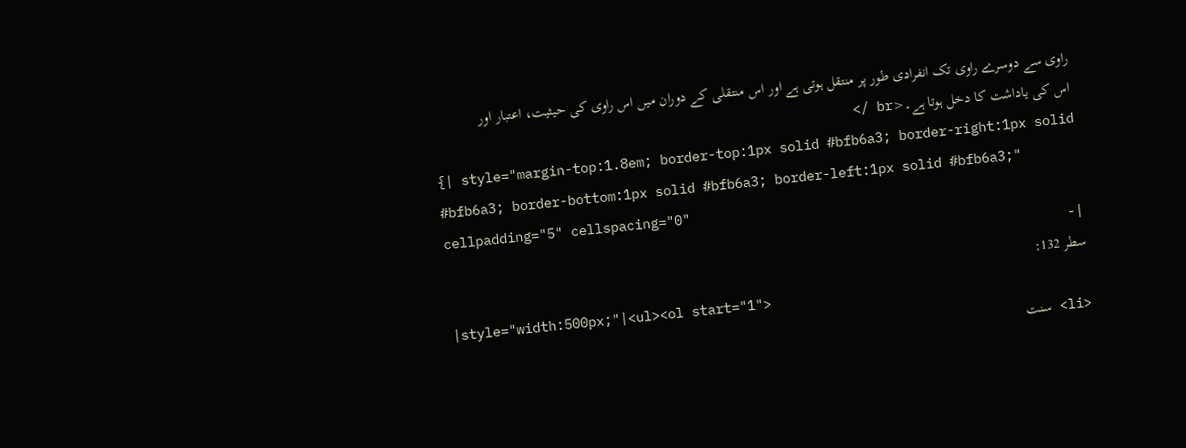راوی سے دوسرے راوی تک انفرادی طور پر منتقل ہوتی ہے اور اس منتقلی کے دوران میں اس راوی کی حیثیت، اعتبار اور اس کی یاداشت کا دخل ہوتا ہے۔<br />
{| style="margin-top:1.8em; border-top:1px solid #bfb6a3; border-right:1px solid #bfb6a3; border-bottom:1px solid #bfb6a3; border-left:1px solid #bfb6a3;" cellpadding="5" cellspacing="0"
|-
سطر 132:
|style="width:500px;"|<ul><ol start="1">
<li> سنت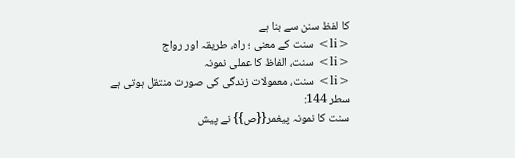کا لفظ سنن سے بنا ہے
<li> سنت کے معنی ؛ راہ، طریقہ اور رواج
<li> سنت، الفاظ کا عملی نمونہ
<li> سنت، معمولات زندگی کی صورت منتقل ہوتی ہے
سطر 144:
سنت کا نمونہ پیغمر{{ص}} نے پیش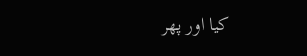کیا اور پھر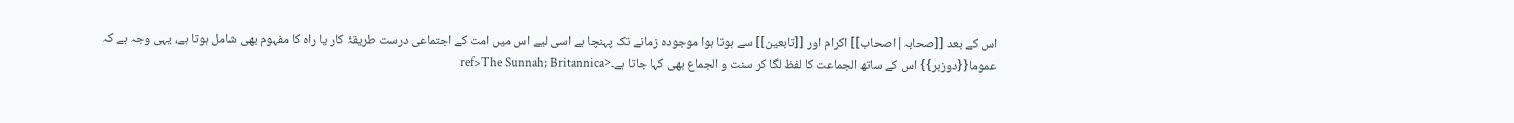اس کے بعد [[صحابہ|اصحاب]] اکرام اور [[تابعین]] سے ہوتا ہوا موجودہ زمانے تک پہنچا ہے اسی ليے اس میں امت کے اجتماعی درست طریقۂ کار یا راہ کا مفہوم بھی شامل ہوتا ہے، یہی وجہ ہے کہ عموما{{دوزبر}} اس کے ساتھ الجماعت کا لفظ لگا کر سنت و الجماع بھی کہا جاتا ہے۔<ref>The Sunnah; Britannica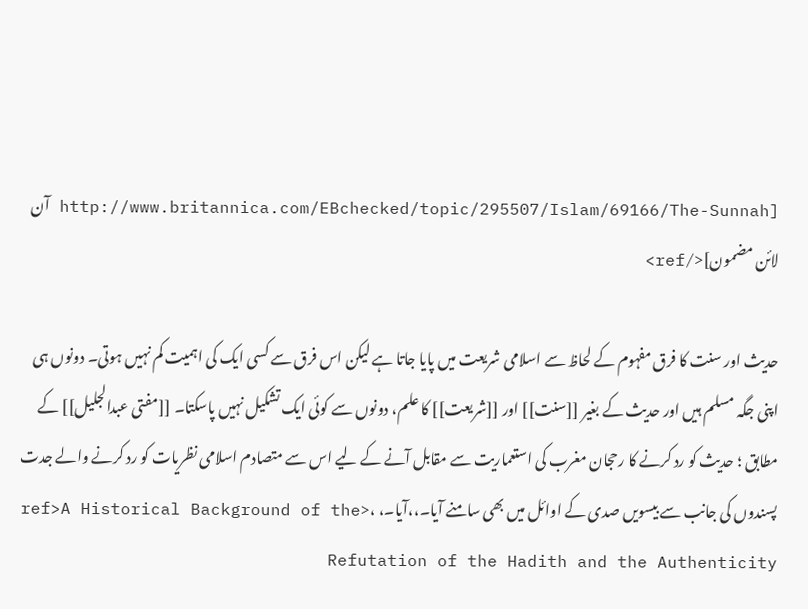[http://www.britannica.com/EBchecked/topic/295507/Islam/69166/The-Sunnah آن لائن مضمون]</ref>

حدیث اور سنت کا فرق مفہوم کے لحاظ سے اسلامی شریعت میں پایا جاتا ہے لیکن اس فرق سے کسی ایک کی اہمیت کم نہیں ہوتی۔ دونوں ہی اپنی جگہ مسلم ہیں اور حدیث کے بغیر [[سنت]] اور [[شریعت]] کا علم، دونوں سے کوئی ایک تشکیل نہیں پاسکتا۔ [[مفتی عبدالجلیل]] کے مطابق ؛ حدیث کو رد کرنے کا رحجان مغرب کی استعماریت سے مقابل آنے کے ليے اس سے متصادم اسلامی نظریات کو رد کرنے والے جدت پسندوں کی جانب سے بیسویں صدی کے اوائل میں بھی سامنے آیا۔،،آیا۔، ،<ref>A Historical Background of the Refutation of the Hadith and the Authenticity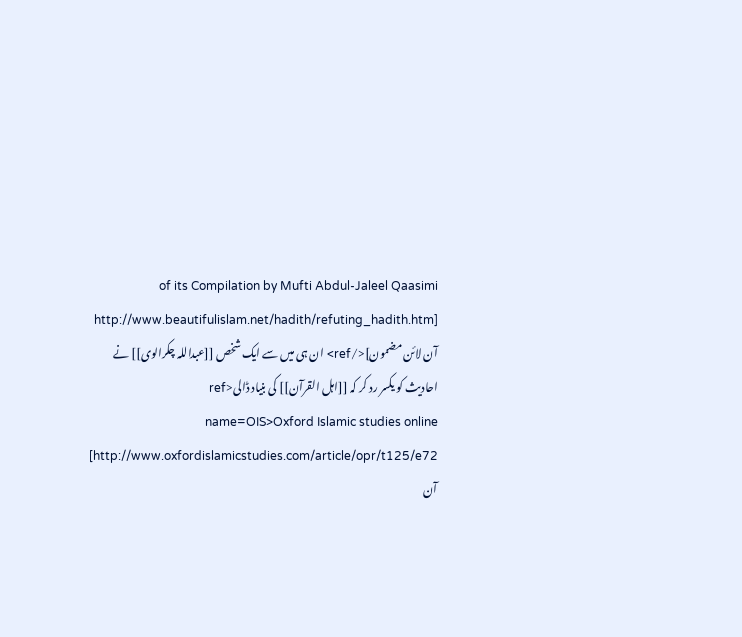of its Compilation by Mufti Abdul-Jaleel Qaasimi [http://www.beautifulislam.net/hadith/refuting_hadith.htm آن لائن مضمون]</ref> ان ہی میں سے ایک شخص [[عبداللہ چکرالوی]] نے احادیث کو یکسر رد کر کہ [[اہل القرآن]] کی بنیاد ڈالی<ref name=OIS>Oxford Islamic studies online [http://www.oxfordislamicstudies.com/article/opr/t125/e72 آن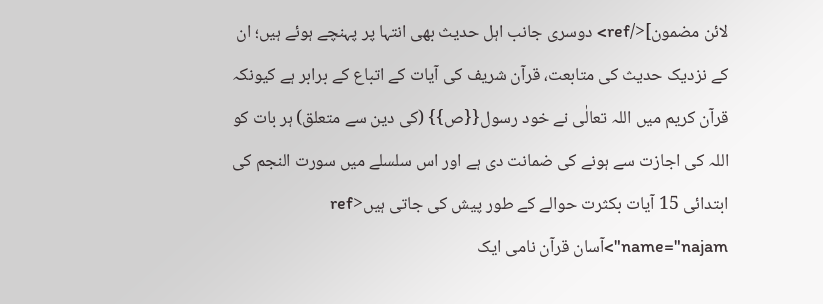لائن مضمون]</ref> دوسری جانب اہل حدیث بھی انتہا پر پہنچے ہوئے ہیں؛ ان کے نزدیک حدیث کی متابعت، قرآن شریف کی آیات کے اتباع کے برابر ہے کیونکہ قرآن کریم میں اللہ تعالٰی نے خود رسول{{ص}} (کی دین سے متعلق) ہر بات کو اللہ کی اجازت سے ہونے کی ضمانت دی ہے اور اس سلسلے میں سورت النجم کی ابتدائی 15 آیات بکثرت حوالے کے طور پیش کی جاتی ہیں<ref name="najam">آسان قرآن نامی ایک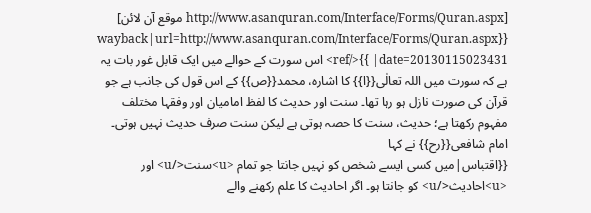[http://www.asanquran.com/Interface/Forms/Quran.aspx موقع آن لائن] {{wayback|url=http://www.asanquran.com/Interface/Forms/Quran.aspx |date=20130115023431 }}</ref> اس سورت کے حوالے میں ایک قابل غور بات یہ ہے کہ سورت میں اللہ تعالٰی{{ا}} کا اشارہ، محمد{{ص}} کے اس قول کی جانب ہے جو قرآن کی صورت نازل ہو رہا تھا۔ سنت اور حدیث کا لفظ امامیان اور وفقہا مختلف مفہوم رکھتا ہے؛ حدیث، سنت کا حصہ ہوتی ہے لیکن سنت صرف حدیث نہیں ہوتی۔ امام شافعی{{رح}} نے کہا
{{اقتباس|میں کسی ایسے شخص کو نہیں جانتا جو تمام <u>سنت</u> اور <u>احادیث</u> کو جانتا ہو۔ اگر احادیث کا علم رکھنے والے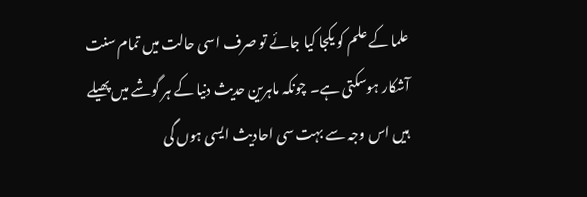علما کے علم کو یکجا کیا جائے تو صرف اسی حالت میں تمام سنت آشکار ہوسکتی ہے۔ چونکہ ماہرین حدیث دنیا کے ہر گوشے میں پھیلے ہیں اس وجہ سے بہت سی احادیث ایسی ہوں گی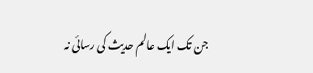جن تک ایک عالم حدیث کی رسائی نہ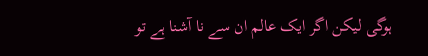ہوگی لیکن اگر ایک عالم ان سے نا آشنا ہے تو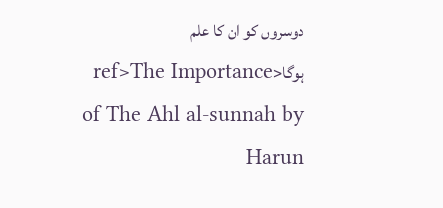دوسروں کو ان کا علم ہوگا<ref>The Importance of The Ahl al-sunnah by Harun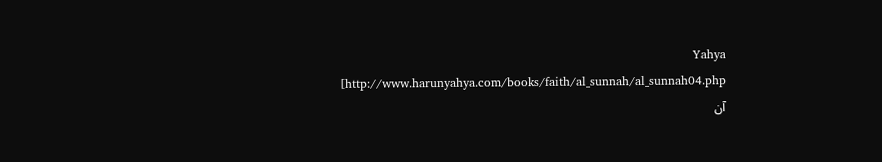Yahya [http://www.harunyahya.com/books/faith/al_sunnah/al_sunnah04.php آن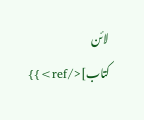لائن کتاب]</ref>}}